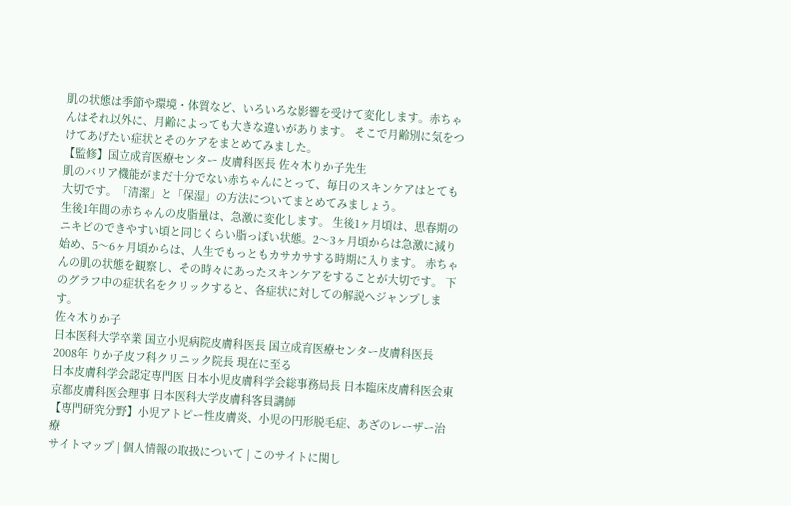肌の状態は季節や環境・体質など、いろいろな影響を受けて変化します。赤ちゃんはそれ以外に、月齢によっても大きな違いがあります。 そこで月齢別に気をつけてあげたい症状とそのケアをまとめてみました。
【監修】国立成育医療センター 皮膚科医長 佐々木りか子先生
肌のバリア機能がまだ十分でない赤ちゃんにとって、毎日のスキンケアはとても大切です。「清潔」と「保湿」の方法についてまとめてみましょう。
生後1年間の赤ちゃんの皮脂量は、急激に変化します。 生後1ヶ月頃は、思春期のニキビのできやすい頃と同じくらい脂っぽい状態。2〜3ヶ月頃からは急激に減り始め、5〜6ヶ月頃からは、人生でもっともカサカサする時期に入ります。 赤ちゃんの肌の状態を観察し、その時々にあったスキンケアをすることが大切です。 下のグラフ中の症状名をクリックすると、各症状に対しての解説へジャンプします。
佐々木りか子
日本医科大学卒業 国立小児病院皮膚科医長 国立成育医療センター皮膚科医長 2008年 りか子皮フ科クリニック院長 現在に至る
日本皮膚科学会認定専門医 日本小児皮膚科学会総事務局長 日本臨床皮膚科医会東京都皮膚科医会理事 日本医科大学皮膚科客員講師
【専門研究分野】小児アトピー性皮膚炎、小児の円形脱毛症、あざのレーザー治療
サイトマップ | 個人情報の取扱について | このサイトに関し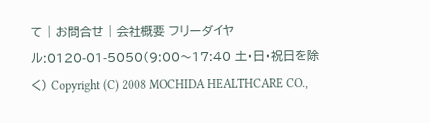て | お問合せ | 会社概要 フリーダイヤル:0120-01-5050(9:00〜17:40 土・日・祝日を除く) Copyright (C) 2008 MOCHIDA HEALTHCARE CO.,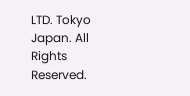LTD. Tokyo Japan. All Rights Reserved.